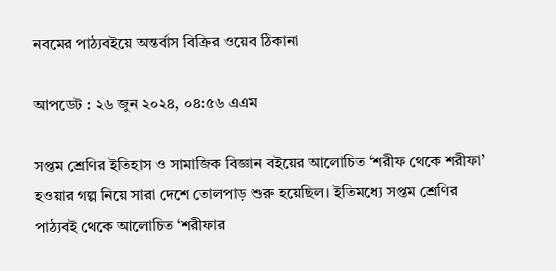নবমের পাঠ্যবইয়ে অন্তর্বাস বিক্রির ওয়েব ঠিকানা

আপডেট : ২৬ জুন ২০২৪, ০৪:৫৬ এএম

সপ্তম শ্রেণির ইতিহাস ও সামাজিক বিজ্ঞান বইয়ের আলোচিত ‘শরীফ থেকে শরীফা’ হওয়ার গল্প নিয়ে সারা দেশে তোলপাড় শুরু হয়েছিল। ইতিমধ্যে সপ্তম শ্রেণির পাঠ্যবই থেকে আলোচিত ‘শরীফার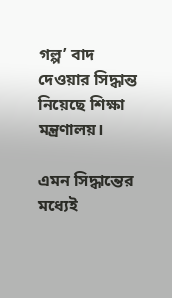গল্প’ বাদ দেওয়ার সিদ্ধান্ত নিয়েছে শিক্ষা মন্ত্রণালয়।

এমন সিদ্ধান্তের মধ্যেই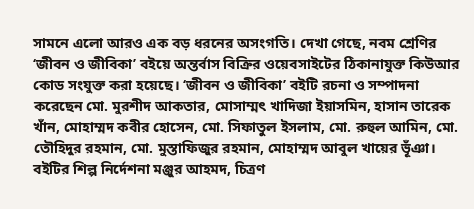সামনে এলো আরও এক বড় ধরনের অসংগতি। দেখা গেছে, নবম শ্রেণির ‘জীবন ও জীবিকা’ বইয়ে অন্তর্বাস বিক্রির ওয়েবসাইটের ঠিকানাযুক্ত কিউআর কোড সংযুক্ত করা হয়েছে। ‘জীবন ও জীবিকা’ বইটি রচনা ও সম্পাদনা করেছেন মো. মুরশীদ আকতার, মোসাম্মৎ খাদিজা ইয়াসমিন, হাসান তারেক খাঁন, মোহাম্মদ কবীর হোসেন, মো. সিফাতুল ইসলাম, মো. রুহুল আমিন, মো. তৌহিদুর রহমান, মো. মুস্তাফিজুর রহমান, মোহাম্মদ আবুল খায়ের ভূঁঞা। বইটির শিল্প নির্দেশনা মঞ্জুর আহমদ, চিত্রণ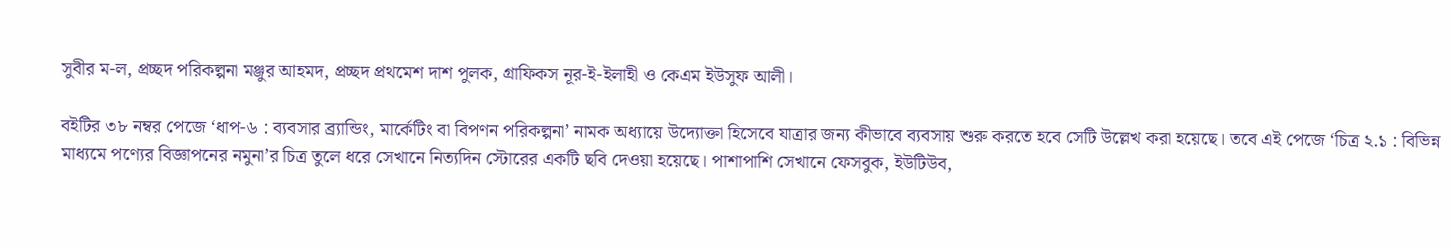সুবীর ম-ল, প্রচ্ছদ পরিকল্পনা মঞ্জুর আহমদ, প্রচ্ছদ প্রথমেশ দাশ পুলক, গ্রাফিকস নূর-ই-ইলাহী ও কেএম ইউসুফ আলী।

বইটির ৩৮ নম্বর পেজে ‘ধাপ-৬ : ব্যবসার ব্র্যান্ডিং, মার্কেটিং বা বিপণন পরিকল্পনা’ নামক অধ্যায়ে উদ্যোক্তা হিসেবে যাত্রার জন্য কীভাবে ব্যবসায় শুরু করতে হবে সেটি উল্লেখ করা হয়েছে। তবে এই পেজে ‘চিত্র ২.১ : বিভিন্ন মাধ্যমে পণ্যের বিজ্ঞাপনের নমুনা’র চিত্র তুলে ধরে সেখানে নিত্যদিন স্টোরের একটি ছবি দেওয়া হয়েছে। পাশাপাশি সেখানে ফেসবুক, ইউটিউব,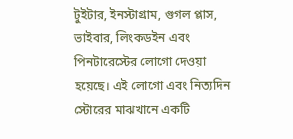টুইটার, ইনস্টাগ্রাম, গুগল প্লাস, ভাইবার, লিংকডইন এবং পিনটারেস্টের লোগো দেওয়া হয়েছে। এই লোগো এবং নিত্যদিন স্টোরের মাঝখানে একটি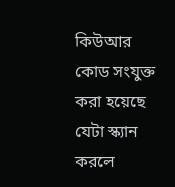কিউআর কোড সংযুক্ত করা হয়েছে যেটা স্ক্যান করলে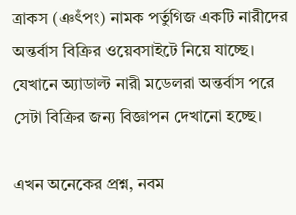ত্রাকস (ঞৎঁপং) নামক পর্তুগিজ একটি নারীদের অন্তর্বাস বিক্রির ওয়েবসাইটে নিয়ে যাচ্ছে। যেখানে অ্যাডাল্ট নারী মডেলরা অন্তর্বাস পরে সেটা বিক্রির জন্য বিজ্ঞাপন দেখানো হচ্ছে।

এখন অনেকের প্রশ্ন, নবম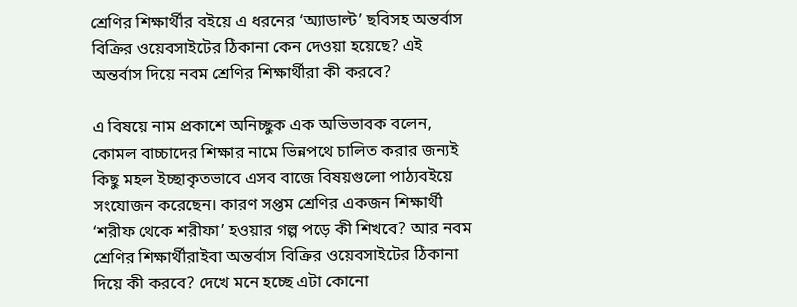শ্রেণির শিক্ষার্থীর বইয়ে এ ধরনের ‘অ্যাডাল্ট’ ছবিসহ অন্তর্বাস বিক্রির ওয়েবসাইটের ঠিকানা কেন দেওয়া হয়েছে? এই অন্তর্বাস দিয়ে নবম শ্রেণির শিক্ষার্থীরা কী করবে?

এ বিষয়ে নাম প্রকাশে অনিচ্ছুক এক অভিভাবক বলেন, কোমল বাচ্চাদের শিক্ষার নামে ভিন্নপথে চালিত করার জন্যই কিছু মহল ইচ্ছাকৃতভাবে এসব বাজে বিষয়গুলো পাঠ্যবইয়ে সংযোজন করেছেন। কারণ সপ্তম শ্রেণির একজন শিক্ষার্থী ‘শরীফ থেকে শরীফা’ হওয়ার গল্প পড়ে কী শিখবে? আর নবম শ্রেণির শিক্ষার্থীরাইবা অন্তর্বাস বিক্রির ওয়েবসাইটের ঠিকানা দিয়ে কী করবে? দেখে মনে হচ্ছে এটা কোনো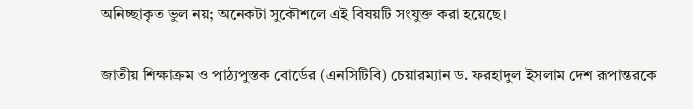অনিচ্ছাকৃত ভুল নয়; অনেকটা সুকৌশলে এই বিষয়টি সংযুক্ত করা হয়েছে।

জাতীয় শিক্ষাক্রম ও পাঠ্যপুস্তক বোর্ডের (এনসিটিবি) চেয়ারম্যান ড. ফরহাদুল ইসলাম দেশ রূপান্তরকে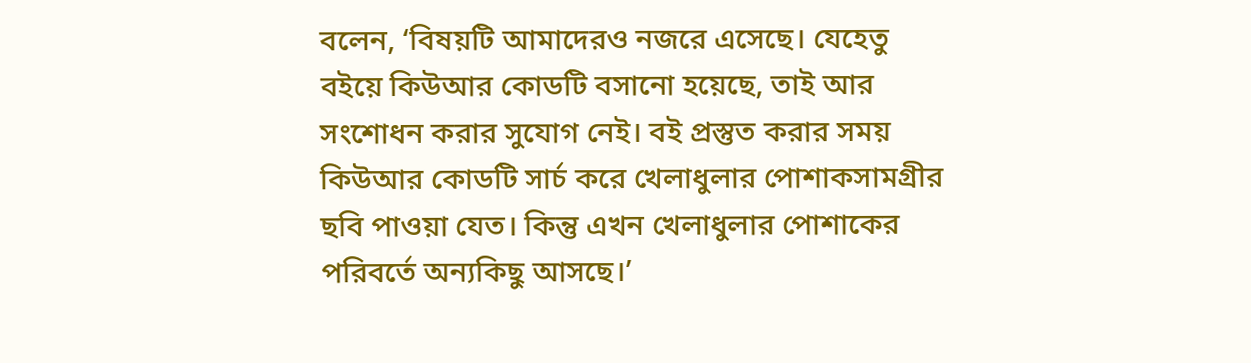বলেন, ‘বিষয়টি আমাদেরও নজরে এসেছে। যেহেতু বইয়ে কিউআর কোডটি বসানো হয়েছে, তাই আর সংশোধন করার সুযোগ নেই। বই প্রস্তুত করার সময় কিউআর কোডটি সার্চ করে খেলাধুলার পোশাকসামগ্রীর ছবি পাওয়া যেত। কিন্তু এখন খেলাধুলার পোশাকের পরিবর্তে অন্যকিছু আসছে।’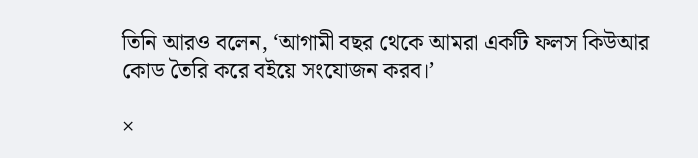তিনি আরও বলেন, ‘আগামী বছর থেকে আমরা একটি ফলস কিউআর কোড তৈরি করে বইয়ে সংযোজন করব।’

×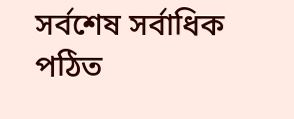সর্বশেষ সর্বাধিক পঠিত